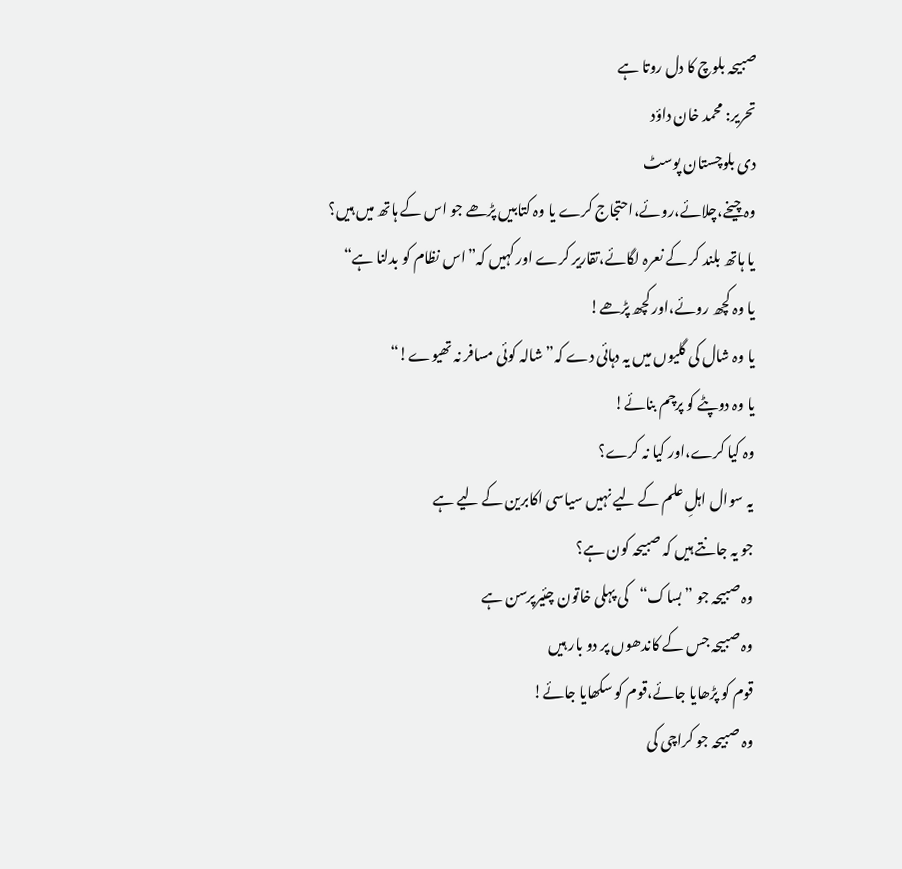صبیحہ بلوچ کا دل روتا ہے
تحریر: محمد خان داؤد
دی بلوچستان پوسٹ
وہ چیخے،چلائے،روئے،احتجاج کرے یا وہ کتابیں پڑھے جو اس کے ہاتھ میں ہیں؟
یا ہاتھ بلند کر کے نعرہ لگائے،تقاریر کرے اور کہیں کہ”اس نظام کو بدلنا ہے“
یا وہ کچھ روئے،اور کچھ پڑھے!
یا وہ شال کی گلیوں میں یہ دہائی دے کہ”شالہ کوئی مسافر نہ تھیوے!“
یا وہ دوپٹے کو پرچم بنائے!
وہ کیا کرے،اور کیا نہ کرے؟
یہ سوال اہلِ علم کے لیے نہیں سیاسی اکابرین کے لیے ہے
جو یہ جانتے ہیں کہ صبیحہ کون ہے؟
وہ صبیحہ جو ”بساک“کی پہلی خاتون چئیرپرسن ہے
وہ صبیحہ جس کے کاندھوں پر دو بار ہیں
قوم کو پڑھایا جائے،قوم کو سکھایا جائے!
وہ صبیحہ جو کراچی کی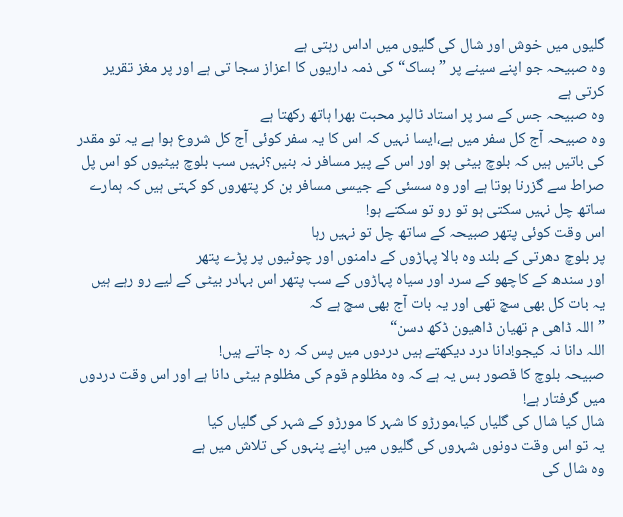گلیوں میں خوش اور شال کی گلیوں میں اداس رہتی ہے
وہ صبیحہ جو اپنے سینے پر ”بساک“کی ذمہ داریوں کا اعزاز سجا تی ہے اور پر مغز تقریر کرتی ہے
وہ صبیحہ جس کے سر پر استاد ٹالپر محبت بھرا ہاتھ رکھتا ہے
وہ صبیحہ آج کل سفر میں ہے،ایسا نہیں کہ اس کا یہ سفر کوئی آج کل شروع ہوا ہے یہ تو مقدر کی باتیں ہیں کہ بلوچ بیٹی ہو اور اس کے پیر مسافر نہ بنیں؟نہیں سب بلوچ بیٹیوں کو اس پل صراط سے گزرنا ہوتا ہے اور وہ سسئی کے جیسی مسافر بن کر پتھروں کو کہتی ہیں کہ ہمارے ساتھ چل نہیں سکتی ہو تو رو تو سکتے ہو!
اس وقت کوئی پتھر صبیحہ کے ساتھ چل تو نہیں رہا
پر بلوچ دھرتی کے بلند وہ بالا پہاڑوں کے دامنوں اور چوٹیوں پر پڑے پتھر
اور سندھ کے کاچھو کے سرد اور سیاہ پہاڑوں کے سب پتھر اس بہادر بیٹی کے لیے رو رہے ہیں
یہ بات کل بھی سچ تھی اور یہ بات آج بھی سچ ہے کہ
”اللہ ڈاھی م تھیان ڈاھیون ڈکھ دسن“
اللہ دانا نہ کیجو!دانا درد دیکھتے ہیں دردوں میں پس کہ رہ جاتے ہیں!
صبیحہ بلوچ کا قصور بس یہ ہے کہ وہ مظلوم قوم کی مظلوم بیٹی دانا ہے اور اس وقت دردوں میں گرفتار ہے!
شال کیا شال کی گلیاں کیا،مورڑو کا شہر کا مورڑو کے شہر کی گلیاں کیا
یہ تو اس وقت دونوں شہروں کی گلیوں میں اپنے پنہوں کی تلاش میں ہے
وہ شال کی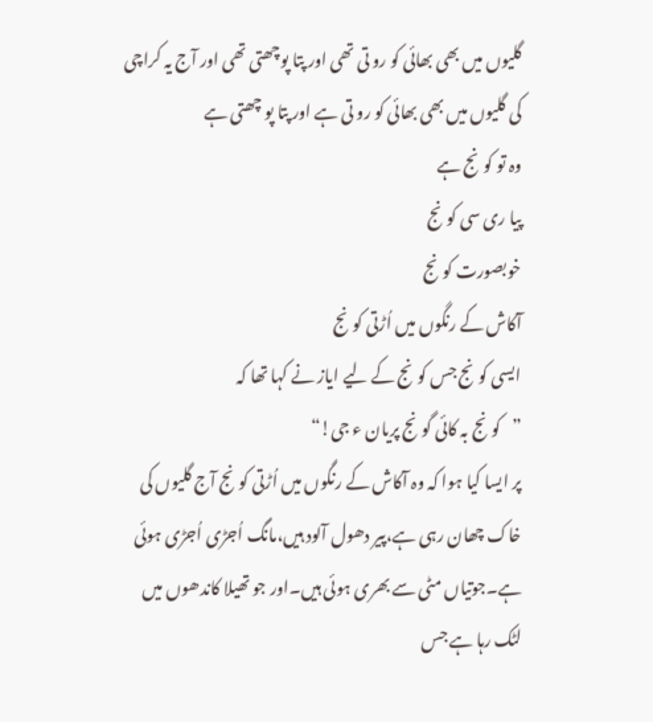گلیوں میں بھی بھائی کو رو تی تھی اور پتا پوچھتی تھی اور آج یہ کراچی کی گلیوں میں بھی بھائی کو رو تی ہے اور پتا پو چھتی ہے
وہ تو کونج ہے
پیا ری سی کونج
خوبصورت کونج
آکاش کے رنگوں میں اُڑتی کونج
ایسی کونج جس کونج کے لیے ایاز نے کہا تھا کہ
”کونج بہ کائی گونج پریان ء جی!“
پر ایسا کیا ہوا کہ وہ آکاش کے رنگوں میں اُڑتی کونج آج گلیوں کی خاک چھان رہی ہے،پیر دھول آلود ہیں،مانگ اُجڑی اُجڑی ہوئی ہے۔جوتیاں مٹی سے بھری ہوئی ہیں۔اور جو تھیلا کاندھوں میں لٹک رہا ہے جس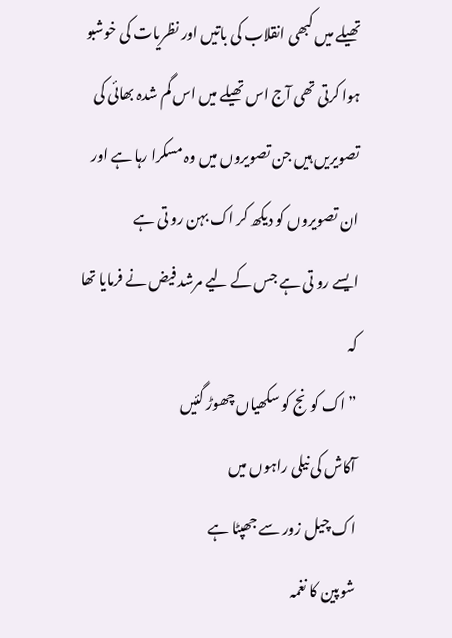تھیلے میں کبھی انقلاب کی باتیں اور نظریات کی خوشبو ہوا کرتی تھی آج اس تھیلے میں اس گم شدہ بھائی کی تصویریں ہیں جن تصویروں میں وہ مسکرا رہا ہے اور ان تصویروں کو دیکھ کر اک بہن رو تی ہے
ایسے رو تی ہے جس کے لیے مرشد فیض نے فرمایا تھا کہ
”اک کونج کو سکھیاں چھوڑ گئیں
آکاش کی نیلی راہوں میں
اک چیل زور سے جھپٹا ہے
شوپین کا نغمہ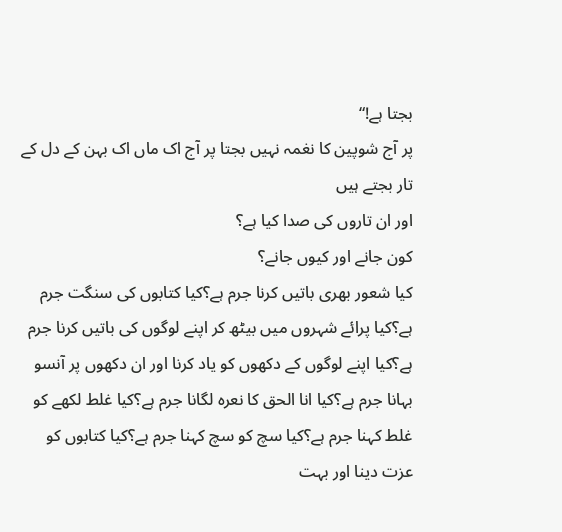بجتا ہے!“
پر آج شوپین کا نغمہ نہیں بجتا پر آج اک ماں اک بہن کے دل کے تار بجتے ہیں
اور ان تاروں کی صدا کیا ہے؟
کون جانے اور کیوں جانے؟
کیا شعور بھری باتیں کرنا جرم ہے؟کیا کتابوں کی سنگت جرم ہے؟کیا پرائے شہروں میں بیٹھ کر اپنے لوگوں کی باتیں کرنا جرم ہے؟کیا اپنے لوگوں کے دکھوں کو یاد کرنا اور ان دکھوں پر آنسو بہانا جرم ہے؟کیا انا الحق کا نعرہ لگانا جرم ہے؟کیا غلط لکھے کو غلط کہنا جرم ہے؟کیا سچ کو سچ کہنا جرم ہے؟کیا کتابوں کو عزت دینا اور بہت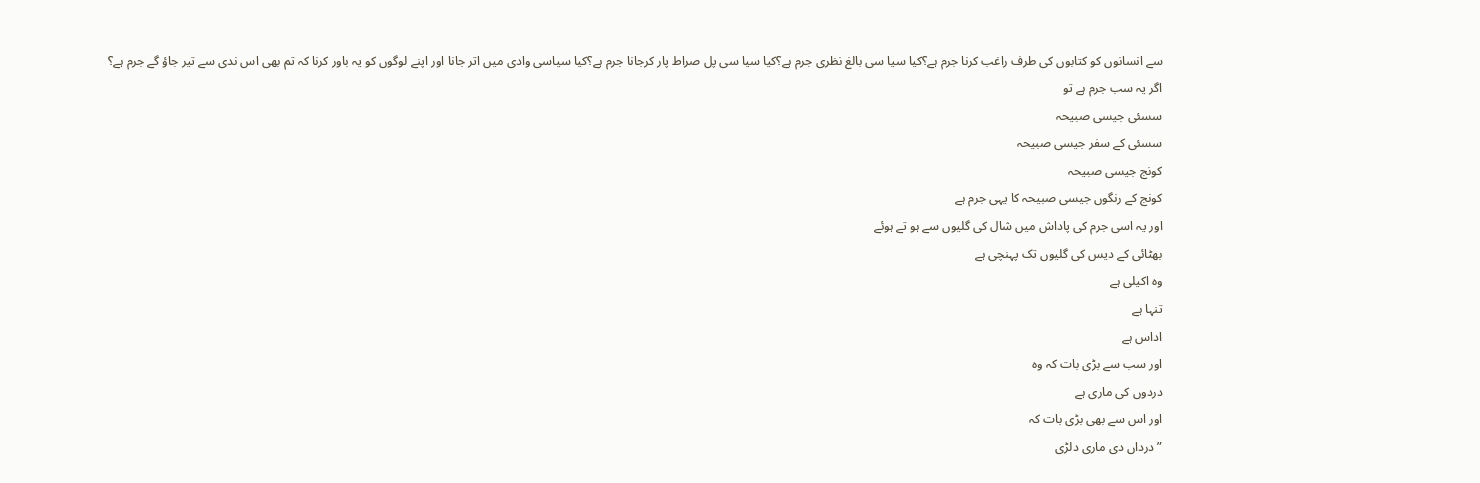سے انسانوں کو کتابوں کی طرف راغب کرنا جرم ہے؟کیا سیا سی بالغ نظری جرم ہے؟کیا سیا سی پل صراط پار کرجانا جرم ہے؟کیا سیاسی وادی میں اتر جانا اور اپنے لوگوں کو یہ باور کرنا کہ تم بھی اس ندی سے تیر جاؤ گے جرم ہے؟
اگر یہ سب جرم ہے تو
سسئی جیسی صبیحہ
سسئی کے سفر جیسی صبیحہ
کونج جیسی صبیحہ
کونج کے رنگوں جیسی صبیحہ کا یہی جرم ہے
اور یہ اسی جرم کی پاداش میں شال کی گلیوں سے ہو تے ہوئے
بھٹائی کے دیس کی گلیوں تک پہنچی ہے
وہ اکیلی ہے
تنہا ہے
اداس ہے
اور سب سے بڑی بات کہ وہ
دردوں کی ماری ہے
اور اس سے بھی بڑی بات کہ
”درداں دی ماری دلڑی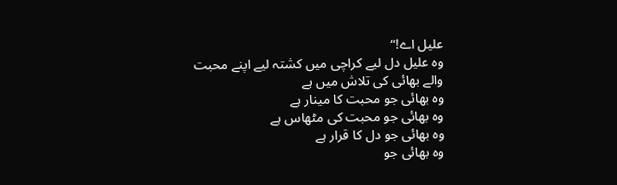علیل اے!“
وہ علیل دل لیے کراچی میں کشتہ لیے اپنے محبت والے بھائی کی تلاش میں ہے
وہ بھائی جو محبت کا مینار ہے
وہ بھائی جو محبت کی مٹھاس ہے
وہ بھائی جو دل کا قرار ہے
وہ بھائی جو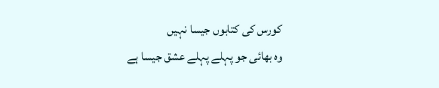کورس کی کتابوں جیسا نہیں
وہ بھائی جو پہلے پہلے عشق جیسا ہے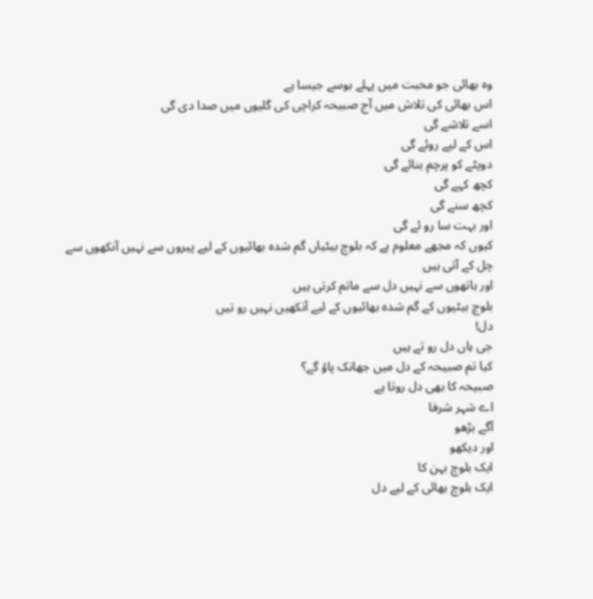وہ بھائی جو محبت میں پہلے بوسے جیسا ہے
اس بھائی کی تلاش میں آج صبیحہ کراچی کی گلیوں میں صدا دی گی
اسے تلاشے گی
اس کے لیے روئے گی
دوپٹے کو پرچم بنائے گی
کچھ کہے گی
کچھ سنے گی
اور بہت سا رو ئے گی
کیوں کہ مجھے معلوم ہے کہ بلوچ بیٹیاں گم شدہ بھائیوں کے لیے پیروں سے نہیں آنکھوں سے چل کے آتی ہیں
اور ہاتھوں سے نہیں دل سے ماتم کرتی ہیں
بلوچ بیٹیوں کے گم شدہ بھائیوں کے لیے آنکھیں نہیں رو تیں
دل!
جی ہاں دل رو تے ہیں
کیا تم صبیحہ کے دل میں جھانک پاؤ گے؟
صبیحہ کا بھی دل روتا ہے
اے شہر شرفا
آگے بڑھو
اور دیکھو
ایک بلوچ بہن کا
ایک بلوچ بھائی کے لیے دل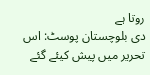روتا ہے
دی بلوچستان پوسٹ: اس تحریر میں پیش کیئے گئے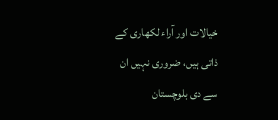خیالات اور آراء لکھاری کے ذاتی ہیں، ضروری نہیں ان سے دی بلوچستان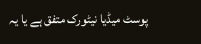پوسٹ میڈیا نیٹورک متفق ہے یا یہ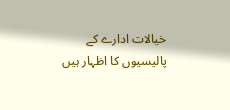خیالات ادارے کے پالیسیوں کا اظہار ہیں